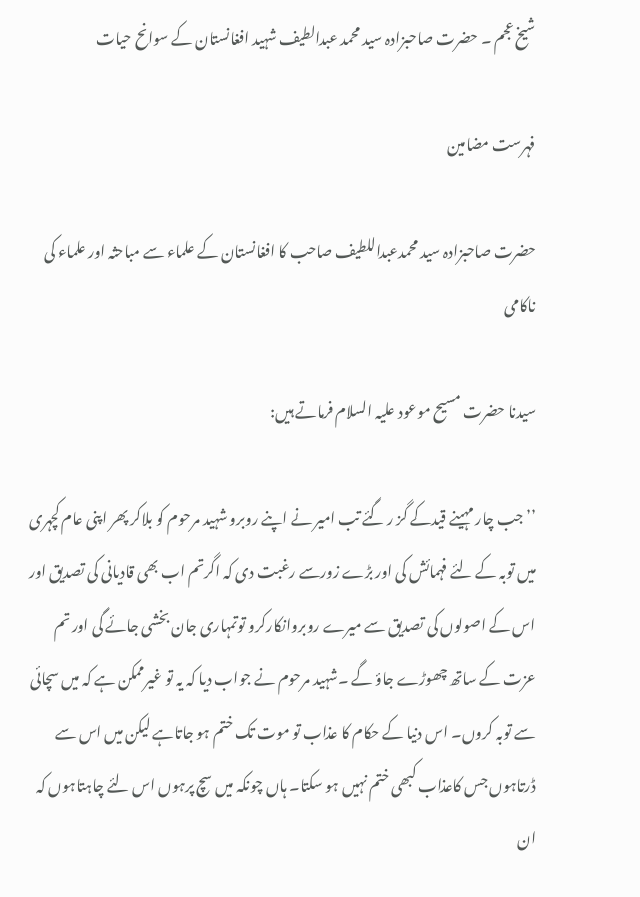شیخ عجم ۔ حضرت صاحبزادہ سید محمد عبدالطیف شہید افغانستان کے سوانح حیات

فہرست مضامین

حضرت صاحبزادہ سید محمدعبداللطیف صاحب کا افغانستان کے علماء سے مباحثہ اور علماء کی ناکامی

سیدنا حضرت مسیح موعود علیہ السلام فرماتے ہیں:

’’جب چار مہینے قیدکے گز ر گئے تب امیر نے اپنے روبرو شہید مرحوم کو بلاکر پھر اپنی عام کچہری میں توبہ کے لئے فہمائش کی اور بڑے زورسے رغبت دی کہ اگرتم اب بھی قادیانی کی تصدیق اور اس کے اصولوں کی تصدیق سے میرے روبروانکارکرو توتمہاری جان بخشی جائے گی اور تم عزت کے ساتھ چھوڑے جاؤ گے ۔شہید مرحوم نے جواب دیا کہ یہ تو غیرممکن ہے کہ میں سچائی سے توبہ کروں۔ اس دنیا کے حکام کا عذاب تو موت تک ختم ہو جاتاہے لیکن میں اس سے ڈرتاہوں جس کاعذاب کبھی ختم نہیں ہو سکتا۔ ہاں چونکہ میں سچ پرہوں اس لئے چاہتاہوں کہ ان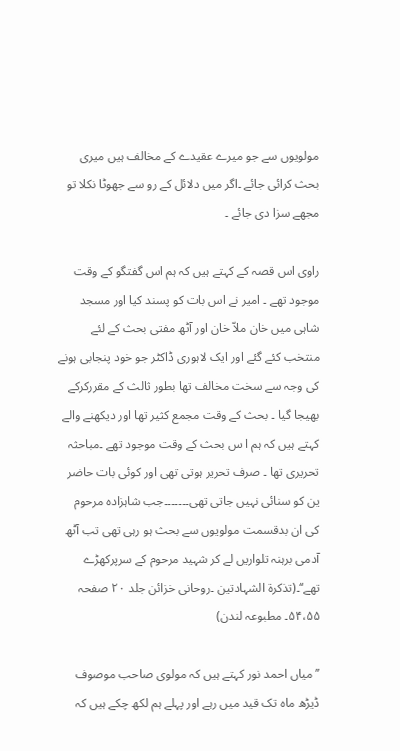مولویوں سے جو میرے عقیدے کے مخالف ہیں میری بحث کرائی جائے ۔اگر میں دلائل کے رو سے جھوٹا نکلا تو مجھے سزا دی جائے ۔

راوی اس قصہ کے کہتے ہیں کہ ہم اس گفتگو کے وقت موجود تھے ۔ امیر نے اس بات کو پسند کیا اور مسجد شاہی میں خان ملاّ خان اور آٹھ مفتی بحث کے لئے منتخب کئے گئے اور ایک لاہوری ڈاکٹر جو خود پنجابی ہونے کی وجہ سے سخت مخالف تھا بطور ثالث کے مقررکرکے بھیجا گیا ۔ بحث کے وقت مجمع کثیر تھا اور دیکھنے والے کہتے ہیں کہ ہم ا س بحث کے وقت موجود تھے ۔مباحثہ تحریری تھا ۔ صرف تحریر ہوتی تھی اور کوئی بات حاضر ین کو سنائی نہیں جاتی تھی۔۔۔۔۔۔۔جب شاہزادہ مرحوم کی ان بدقسمت مولویوں سے بحث ہو رہی تھی تب آٹھ آدمی برہنہ تلواریں لے کر شہید مرحوم کے سرپرکھڑے تھے‘‘۔(تذکرۃ الشہادتین ۔روحانی خزائن جلد ۲۰ صفحہ ۵۴،۵۵۔ مطبوعہ لندن)

’’میاں احمد نور کہتے ہیں کہ مولوی صاحب موصوف ڈیڑھ ماہ تک قید میں رہے اور پہلے ہم لکھ چکے ہیں کہ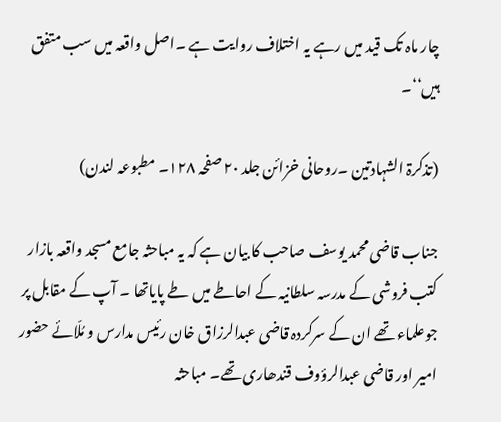چار ماہ تک قید میں رہے یہ اختلاف روایت ہے ۔اصل واقعہ میں سب متفق ہیں‘‘۔

(تذکرۃ الشہادتین ۔روحانی خزائن جلد ۲۰ صفحہ ۱۲۸۔ مطبوعہ لندن)

جناب قاضی محمد یوسف صاحب کا بیان ہے کہ یہ مباحثہ جامع مسجد واقعہ بازار کتب فروشی کے مدرسہ سلطانیہ کے احاطے میں طے پایاتھا ۔ آپ کے مقابل پر جوعلماء تھے ان کے سرکردہ قاضی عبدالرزاق خان رئیس مدارس و مُلّائے حضور امیر اور قاضی عبدالرؤوف قندھاری تھے۔ مباحثہ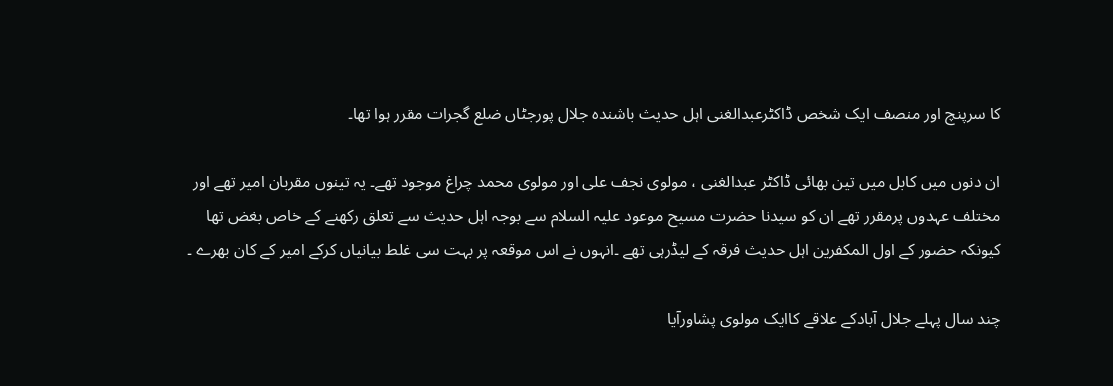کا سرپنچ اور منصف ایک شخص ڈاکٹرعبدالغنی اہل حدیث باشندہ جلال پورجٹاں ضلع گجرات مقرر ہوا تھا۔

ان دنوں میں کابل میں تین بھائی ڈاکٹر عبدالغنی ، مولوی نجف علی اور مولوی محمد چراغ موجود تھے۔ یہ تینوں مقربان امیر تھے اور مختلف عہدوں پرمقرر تھے ان کو سیدنا حضرت مسیح موعود علیہ السلام سے بوجہ اہل حدیث سے تعلق رکھنے کے خاص بغض تھا کیونکہ حضور کے اول المکفرین اہل حدیث فرقہ کے لیڈرہی تھے ۔انہوں نے اس موقعہ پر بہت سی غلط بیانیاں کرکے امیر کے کان بھرے ۔

چند سال پہلے جلال آبادکے علاقے کاایک مولوی پشاورآیا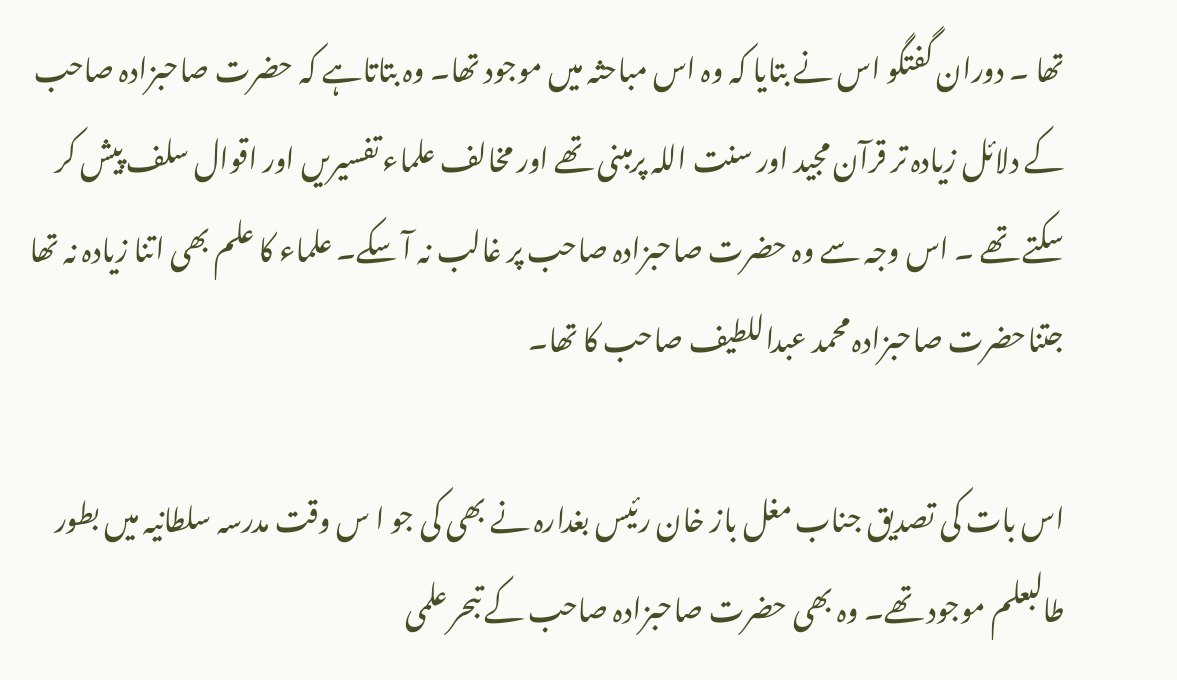تھا ۔ دوران گفتگو اس نے بتایا کہ وہ اس مباحثہ میں موجود تھا۔ وہ بتاتاہے کہ حضرت صاحبزادہ صاحب کے دلائل زیادہ تر قرآن مجید اور سنت اللہ پرمبنی تھے اور مخالف علماء تفسیریں اور اقوال سلف پیش کر سکتے تھے ۔ اس وجہ سے وہ حضرت صاحبزادہ صاحب پر غالب نہ آ سکے۔ علماء کا علم بھی اتنا زیادہ نہ تھا جتناحضرت صاحبزادہ محمد عبداللطیف صاحب کا تھا۔

اس بات کی تصدیق جناب مغل باز خان رئیس بغدارہ نے بھی کی جو ا س وقت مدرسہ سلطانیہ میں بطور طالبعلم موجود تھے۔ وہ بھی حضرت صاحبزادہ صاحب کے تبحر علمی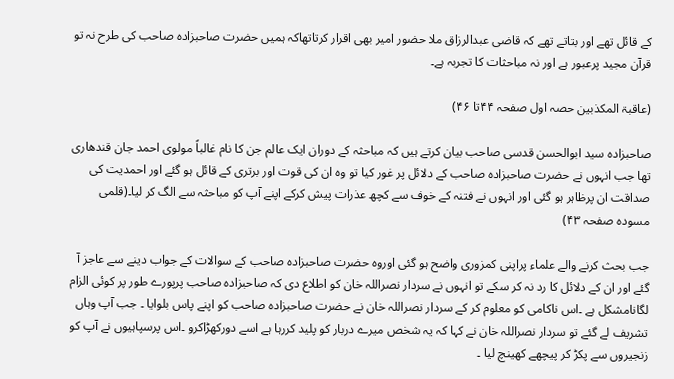کے قائل تھے اور بتاتے تھے کہ قاضی عبدالرزاق ملا حضور امیر بھی اقرار کرتاتھاکہ ہمیں حضرت صاحبزادہ صاحب کی طرح نہ تو قرآن مجید پرعبور ہے اور نہ مباحثات کا تجربہ ہے۔

(عاقبۃ المکذبین حصہ اول صفحہ ۴۴تا ۴۶)

صاحبزادہ سید ابوالحسن قدسی صاحب بیان کرتے ہیں کہ مباحثہ کے دوران ایک عالم جن کا نام غالباً مولوی احمد جان قندھاری تھا جب انہوں نے حضرت صاحبزادہ صاحب کے دلائل پر غور کیا تو وہ ان کی قوت اور برتری کے قائل ہو گئے اور احمدیت کی صداقت ان پرظاہر ہو گئی اور انہوں نے فتنہ کے خوف سے کچھ عذرات پیش کرکے اپنے آپ کو مباحثہ سے الگ کر لیا۔(قلمی مسودہ صفحہ ۴۳)

جب بحث کرنے والے علماء پراپنی کمزوری واضح ہو گئی اوروہ حضرت صاحبزادہ صاحب کے سوالات کے جواب دینے سے عاجز آ گئے اور ان کے دلائل کا رد نہ کر سکے تو انہوں نے سردار نصراللہ خان کو اطلاع دی کہ صاحبزادہ صاحب پرپورے طور پر کوئی الزام لگانامشکل ہے ۔اس ناکامی کو معلوم کر کے سردار نصراللہ خان نے حضرت صاحبزادہ صاحب کو اپنے پاس بلوایا ۔ جب آپ وہاں تشریف لے گئے تو سردار نصراللہ خان نے کہا کہ یہ شخص میرے دربار کو پلید کررہا ہے اسے دورکھڑاکرو ۔اس پرسپاہیوں نے آپ کو زنجیروں سے پکڑ کر پیچھے کھینچ لیا ۔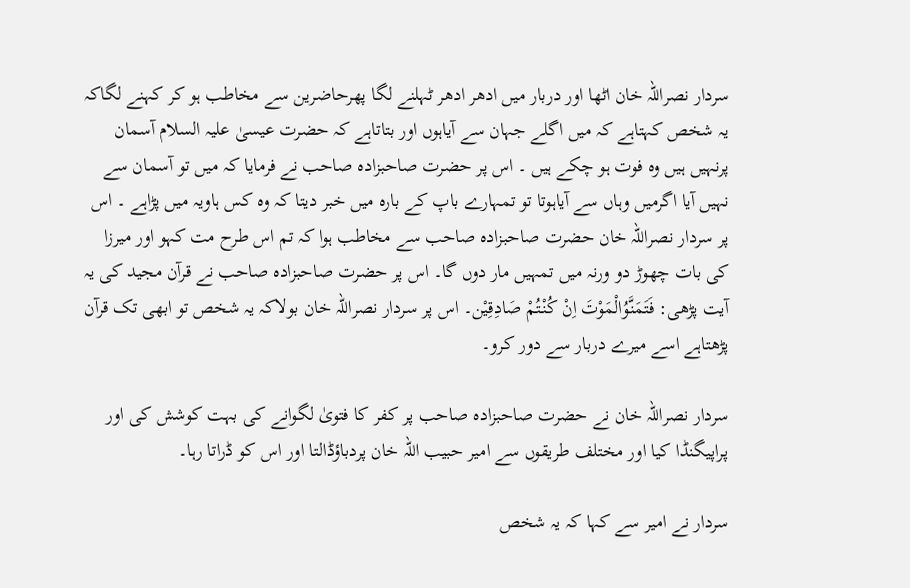سردار نصراللہ خان اٹھا اور دربار میں ادھر ادھر ٹہلنے لگا پھرحاضرین سے مخاطب ہو کر کہنے لگاکہ یہ شخص کہتاہے کہ میں اگلے جہان سے آیاہوں اور بتاتاہے کہ حضرت عیسیٰ علیہ السلام آسمان پرنہیں ہیں وہ فوت ہو چکے ہیں ۔ اس پر حضرت صاحبزادہ صاحب نے فرمایا کہ میں تو آسمان سے نہیں آیا اگرمیں وہاں سے آیاہوتا تو تمہارے باپ کے بارہ میں خبر دیتا کہ وہ کس ہاویہ میں پڑاہے ۔ اس پر سردار نصراللہ خان حضرت صاحبزادہ صاحب سے مخاطب ہوا کہ تم اس طرح مت کہو اور میرزا کی بات چھوڑ دو ورنہ میں تمہیں مار دوں گا۔ اس پر حضرت صاحبزادہ صاحب نے قرآن مجید کی یہ آیت پڑھی: فَتَمَنَّوُالْمَوْتَ اِنْ کُنْتُمْ صَادِقِیْن۔ اس پر سردار نصراللہ خان بولاکہ یہ شخص تو ابھی تک قرآن پڑھتاہے اسے میرے دربار سے دور کرو۔

سردار نصراللہ خان نے حضرت صاحبزادہ صاحب پر کفر کا فتویٰ لگوانے کی بہت کوشش کی اور پراپیگنڈا کیا اور مختلف طریقوں سے امیر حبیب اللہ خان پردباؤڈالتا اور اس کو ڈراتا رہا۔

سردار نے امیر سے کہا کہ یہ شخص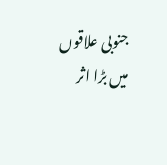جنوبی علاقوں میں بڑا اثر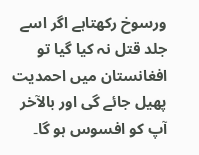ورسوخ رکھتاہے اگر اسے جلد قتل نہ کیا گیا تو افغانستان میں احمدیت پھیل جائے گی اور بالآخر آپ کو افسوس ہو گا۔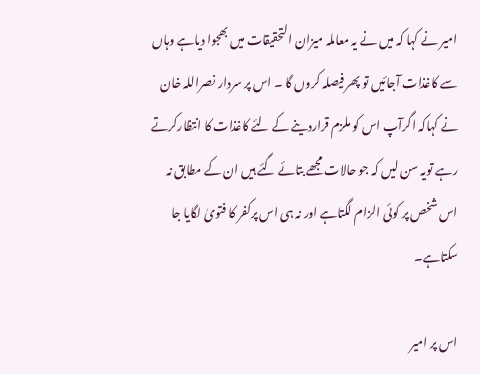امیر نے کہا کہ میں نے یہ معاملہ میزان التحقیقات میں بھجوا دیاہے وہاں سے کاغذات آجائیں تو پھر فیصلہ کروں گا ۔ اس پر سردار نصراللہ خان نے کہاکہ اگرآپ اس کو ملزم قراردینے کے لئے کاغذات کا انتظارکرتے رہے تویہ سن لیں کہ جو حالات مجھے بتائے گئے ہیں ان کے مطابق نہ اس شخص پر کوئی الزام لگتاہے اور نہ ہی اس پرکفر کا فتویٰ لگایا جا سکتاہے۔

اس پر امیر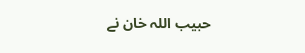حبیب اللہ خان نے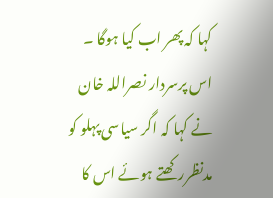کہا کہ پھر اب کیا ہوگا ۔ اس پرسردار نصراللہ خان نے کہا کہ اگر سیاسی پہلو کو مدنظررکھتے ہوئے اس کا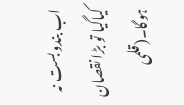اب بندوبست نہ کیاگیا تو بڑا نقصان ہوگا۔(قلمی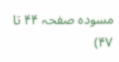مسودہ صفحہ ۴۴ تا ۴۷)